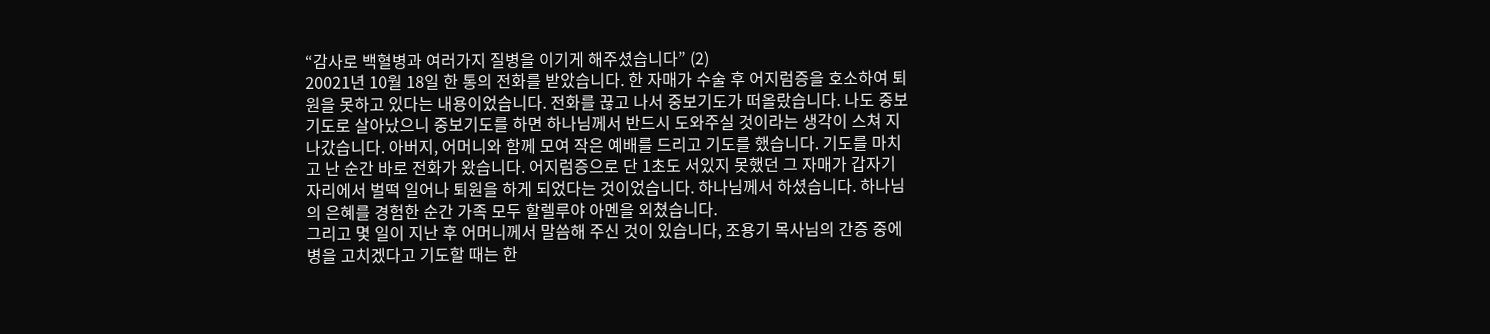“감사로 백혈병과 여러가지 질병을 이기게 해주셨습니다” (2)
20021년 10월 18일 한 통의 전화를 받았습니다. 한 자매가 수술 후 어지럼증을 호소하여 퇴원을 못하고 있다는 내용이었습니다. 전화를 끊고 나서 중보기도가 떠올랐습니다. 나도 중보기도로 살아났으니 중보기도를 하면 하나님께서 반드시 도와주실 것이라는 생각이 스쳐 지나갔습니다. 아버지, 어머니와 함께 모여 작은 예배를 드리고 기도를 했습니다. 기도를 마치고 난 순간 바로 전화가 왔습니다. 어지럼증으로 단 1초도 서있지 못했던 그 자매가 갑자기 자리에서 벌떡 일어나 퇴원을 하게 되었다는 것이었습니다. 하나님께서 하셨습니다. 하나님의 은혜를 경험한 순간 가족 모두 할렐루야 아멘을 외쳤습니다.
그리고 몇 일이 지난 후 어머니께서 말씀해 주신 것이 있습니다, 조용기 목사님의 간증 중에 병을 고치겠다고 기도할 때는 한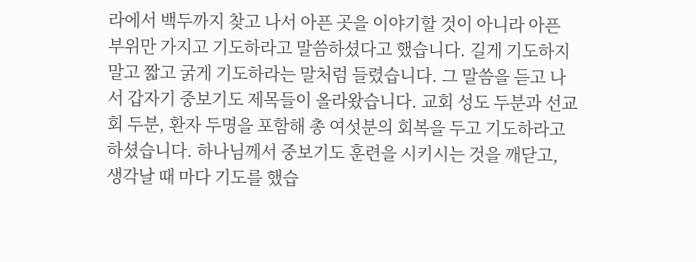라에서 백두까지 찾고 나서 아픈 곳을 이야기할 것이 아니라 아픈 부위만 가지고 기도하라고 말씀하셨다고 했습니다. 길게 기도하지 말고 짧고 굵게 기도하라는 말처럼 들렸습니다. 그 말씀을 듣고 나서 갑자기 중보기도 제목들이 올라왔습니다. 교회 성도 두분과 선교회 두분, 환자 두명을 포함해 총 여섯분의 회복을 두고 기도하라고 하셨습니다. 하나님께서 중보기도 훈련을 시키시는 것을 깨닫고, 생각날 때 마다 기도를 했습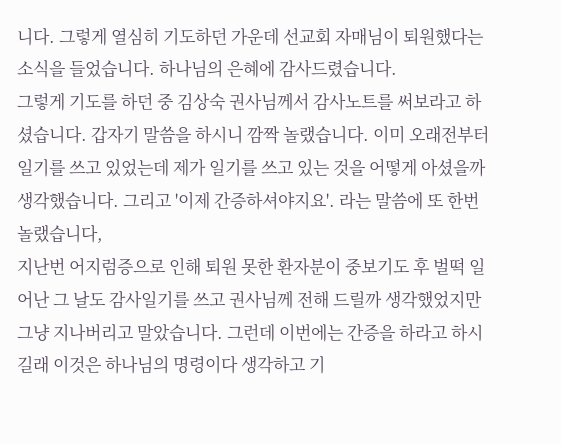니다. 그렇게 열심히 기도하던 가운데 선교회 자매님이 퇴원했다는 소식을 들었습니다. 하나님의 은혜에 감사드렸습니다.
그렇게 기도를 하던 중 김상숙 권사님께서 감사노트를 써보라고 하셨습니다. 갑자기 말씀을 하시니 깜짝 놀랬습니다. 이미 오래전부터 일기를 쓰고 있었는데 제가 일기를 쓰고 있는 것을 어떻게 아셨을까 생각했습니다. 그리고 '이제 간증하셔야지요'. 라는 말씀에 또 한번 놀랬습니다,
지난번 어지럼증으로 인해 퇴원 못한 환자분이 중보기도 후 벌떡 일어난 그 날도 감사일기를 쓰고 권사님께 전해 드릴까 생각했었지만 그냥 지나버리고 말았습니다. 그런데 이번에는 간증을 하라고 하시길래 이것은 하나님의 명령이다 생각하고 기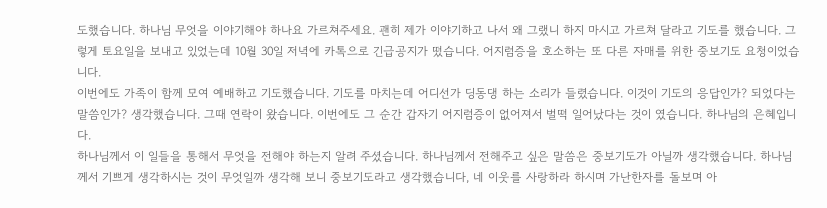도했습니다. 하나님 무엇을 이야기해야 하나요 가르쳐주세요. 괜히 제가 이야기하고 나서 왜 그랬니 하지 마시고 가르쳐 달라고 기도를 했습니다. 그렇게 토요일을 보내고 있었는데 10월 30일 저녁에 카톡으로 긴급공지가 떴습니다. 어지럼증을 호소하는 또 다른 자매를 위한 중보기도 요청이었습니다.
이번에도 가족이 함께 모여 예배하고 기도했습니다. 기도를 마치는데 어디선가 딩동댕 하는 소리가 들렸습니다. 이것이 기도의 응답인가? 되었다는 말씀인가? 생각했습니다. 그때 연락이 왔습니다. 이번에도 그 순간 갑자기 어지럼증이 없어져서 벌떡 일어났다는 것이 였습니다. 하나님의 은혜입니다.
하나님께서 이 일들을 통해서 무엇을 전해야 하는지 알려 주셨습니다. 하나님께서 전해주고 싶은 말씀은 중보기도가 아닐까 생각했습니다. 하나님께서 기쁘게 생각하시는 것이 무엇일까 생각해 보니 중보기도라고 생각했습니다, 네 이웃를 사랑하라 하시며 가난한자를 돌보며 아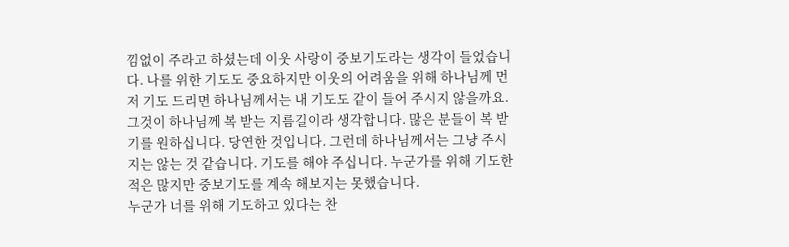낌없이 주라고 하셨는데 이웃 사랑이 중보기도라는 생각이 들었습니다. 나를 위한 기도도 중요하지만 이웃의 어려움을 위해 하나님께 먼저 기도 드리면 하나님께서는 내 기도도 같이 들어 주시지 않을까요. 그것이 하나님께 복 받는 지름길이라 생각합니다. 많은 분들이 복 받기를 원하십니다. 당연한 것입니다. 그런데 하나님께서는 그냥 주시지는 않는 것 같습니다. 기도를 해야 주십니다. 누군가를 위해 기도한 적은 많지만 중보기도를 계속 해보지는 못했습니다.
누군가 너를 위해 기도하고 있다는 찬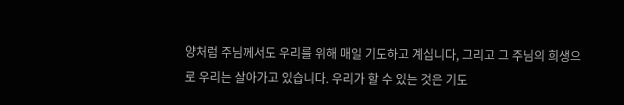양처럼 주님께서도 우리를 위해 매일 기도하고 계십니다, 그리고 그 주님의 희생으로 우리는 살아가고 있습니다. 우리가 할 수 있는 것은 기도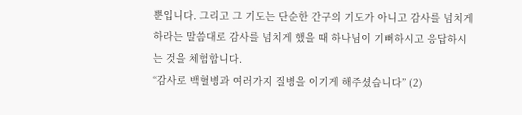뿐입니다. 그리고 그 기도는 단순한 간구의 기도가 아니고 감사를 넘치게 하라는 말씀대로 감사를 넘치게 했을 때 하나님이 기뻐하시고 응답하시는 것을 체험합니다.
“감사로 백혈병과 여러가지 질병을 이기게 해주셨습니다” (2)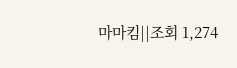마마킴||조회 1,274